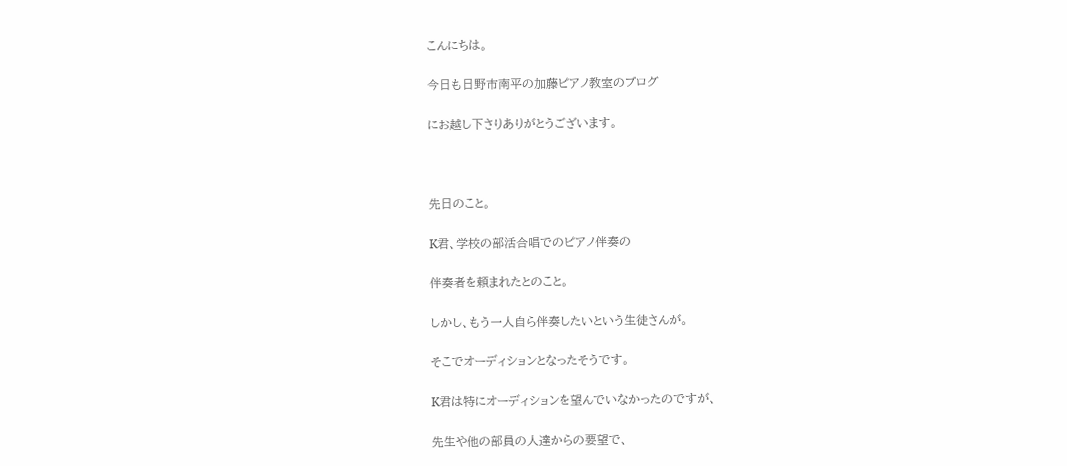こんにちは。

今日も日野市南平の加藤ピアノ教室のブログ

にお越し下さりありがとうございます。



先日のこと。

K君、学校の部活合唱でのピアノ伴奏の

伴奏者を頼まれたとのこと。

しかし、もう一人自ら伴奏したいという生徒さんが。

そこでオーディションとなったそうです。

K君は特にオーディションを望んでいなかったのですが、

先生や他の部員の人達からの要望で、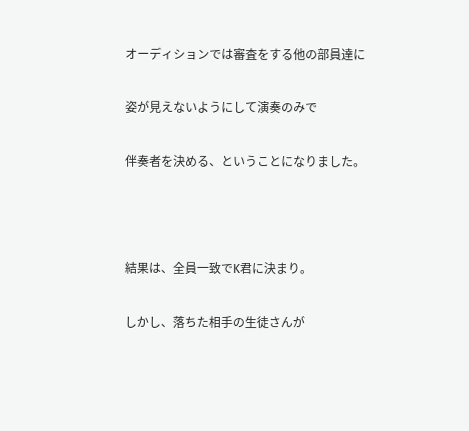オーディションでは審査をする他の部員達に

姿が見えないようにして演奏のみで

伴奏者を決める、ということになりました。



結果は、全員一致でK君に決まり。

しかし、落ちた相手の生徒さんが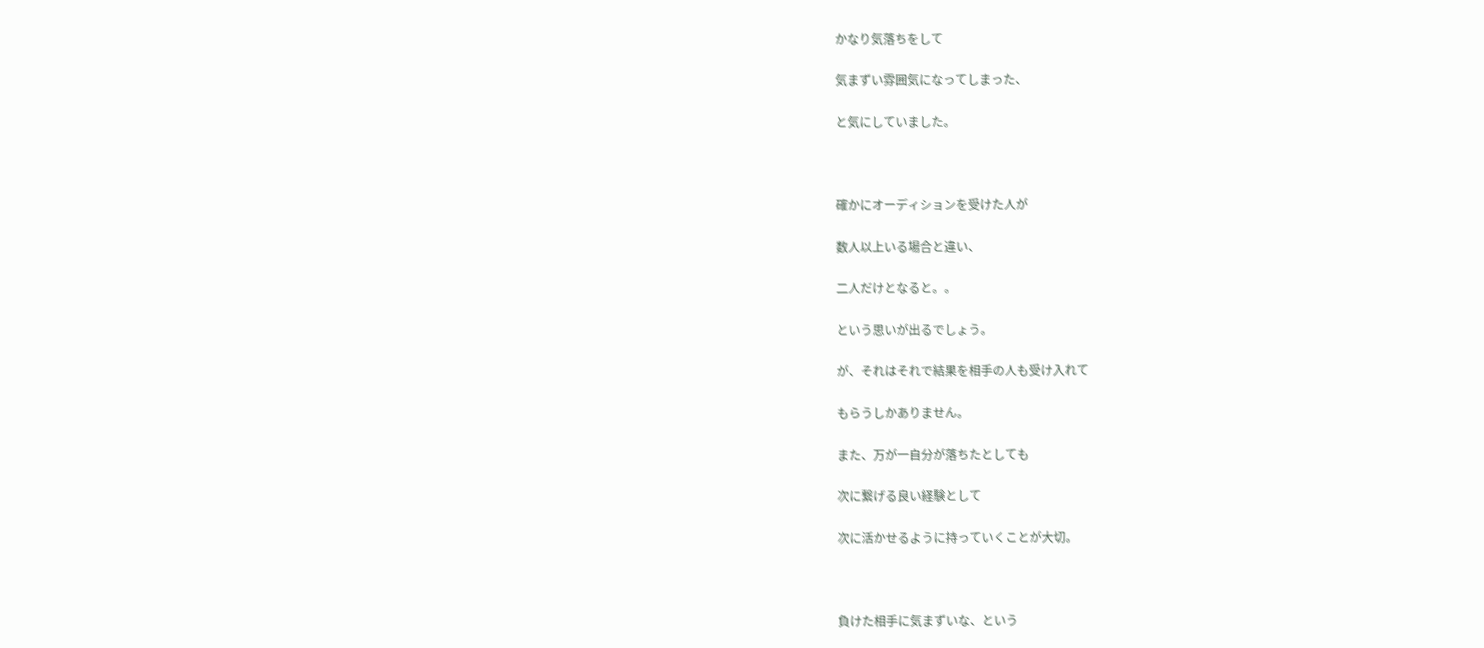かなり気落ちをして

気まずい雰囲気になってしまった、

と気にしていました。



確かにオーディションを受けた人が

数人以上いる場合と違い、

二人だけとなると。。

という思いが出るでしょう。

が、それはそれで結果を相手の人も受け入れて

もらうしかありません。

また、万が一自分が落ちたとしても

次に繋げる良い経験として

次に活かせるように持っていくことが大切。



負けた相手に気まずいな、という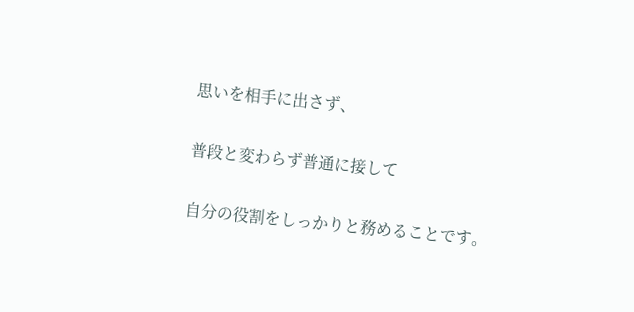思いを相手に出さず、

普段と変わらず普通に接して

自分の役割をしっかりと務めることです。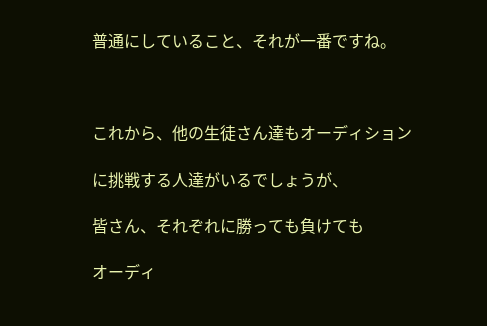普通にしていること、それが一番ですね。



これから、他の生徒さん達もオーディション

に挑戦する人達がいるでしょうが、

皆さん、それぞれに勝っても負けても

オーディ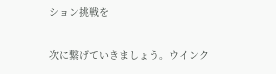ション挑戦を

次に繋げていきましょう。ウインク